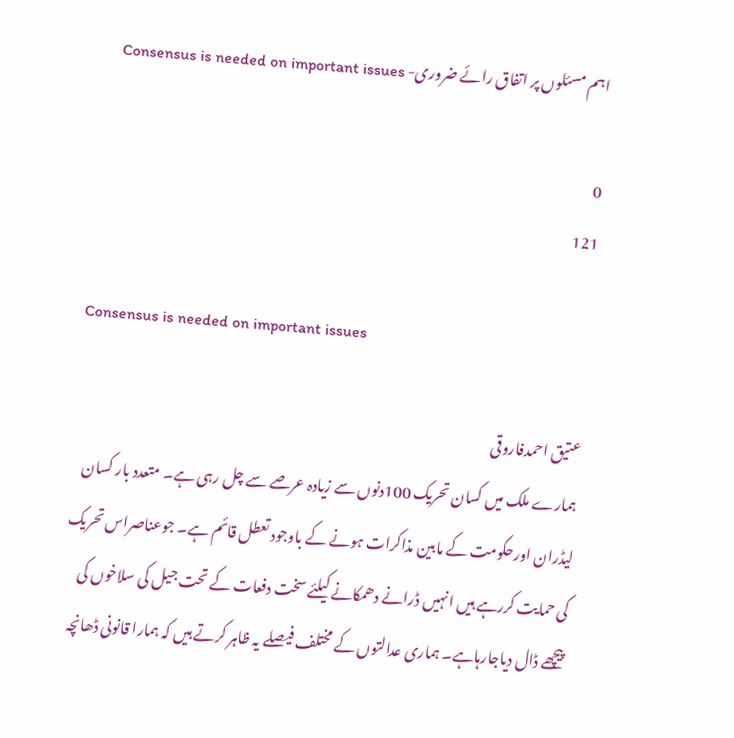اہم مسئلوں پر اتفاق رائے ضروری- Consensus is needed on important issues

0
121

Consensus is needed on important issues

عتیق احمدفاروقی
ہمارے ملک میں کسان تحریک 100دنوں سے زیادہ عرصے سے چل رہی ہے۔ متعدد بار کسان لیڈران اورحکومت کے مابین مذاکرات ہونے کے باوجود تعطل قائم ہے۔ جوعناصراس تحریک کی حمایت کررہے ہیں انہیں ڈرانے دھمکانے کیلئے سخت دفعات کے تحت جیل کی سلاخوں کی پیچھے ڈال دیاجارہاہے۔ ہماری عدالتوں کے مختلف فیصلے یہ ظاہر کرتے ہیں کہ ہمارا قانونی ڈھانچہ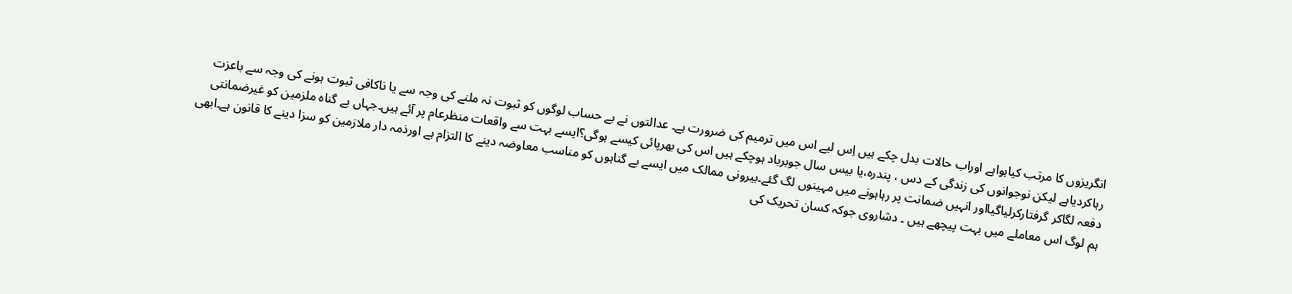انگریزوں کا مرتب کیاہواہے اوراب حالات بدل چکے ہیں اِس لیے اس میں ترمیم کی ضرورت ہے۔ عدالتوں نے بے حساب لوگوں کو ثبوت نہ ملنے کی وجہ سے یا ناکافی ثبوت ہونے کی وجہ سے باعزت رہاکردیاہے لیکن نوجوانوں کی زندگی کے دس ، پندرہ،یا بیس سال جوبرباد ہوچکے ہیں اس کی بھرپائی کیسے ہوگی؟ایسے بہت سے واقعات منظرعام پر آئے ہیں۔جہاں بے گناہ ملزمین کو غیرضمانتی دفعہ لگاکر گرفتارکرلیاگیااور انہیں ضمانت پر رہاہونے میں مہینوں لگ گئے۔بیرونی ممالک میں ایسے بے گناہوں کو مناسب معاوضہ دینے کا التزام ہے اورذمہ دار ملازمین کو سزا دینے کا قانون ہے۔ابھی ہم لوگ اس معاملے میں بہت پیچھے ہیں ۔ دشاروی جوکہ کسان تحریک کی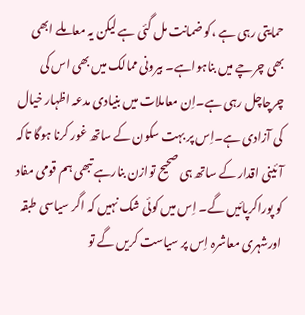حمایتی رہی ہے ،کو ضمانت مل گئی ہے لیکن یہ معاملے ابھی بھی چرچے میں بناہواہے۔ بیرونی ممالک میں بھی اس کی چرچاچل رہی ہے۔اِن معاملات میں بنیادی مدعہ اظہار خیال کی آزادی ہے۔اِس پر بہت سکون کے ساتھ غور کرنا ہوگا تاکہ آئینی اقدار کے ساتھ ہی صحیح توازن بنارہے تبھی ہم قومی مفاد کو پوراکرپائیں گے۔ اِس میں کوئی شک نہیں کہ اگر سیاسی طبقہ اورشہری معاشرہ اِس پر سیاست کریں گے تو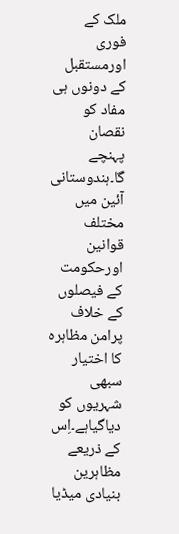ملک کے فوری اورمستقبل کے دونوں ہی مفاد کو نقصان پہنچے گا۔ہندوستانی آئین میں مختلف قوانین اورحکومت کے فیصلوں کے خلاف پرامن مظاہرہ کا اختیار سبھی شہریوں کو دیاگیاہے۔اِس کے ذریعے مظاہرین بنیادی میڈیا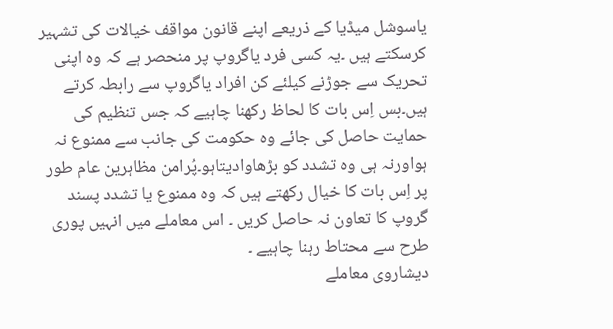یاسوشل میڈیا کے ذریعے اپنے قانون مواقف خیالات کی تشہیر کرسکتے ہیں ۔یہ کسی فرد یاگروپ پر منحصر ہے کہ وہ اپنی تحریک سے جوڑنے کیلئے کن افراد یاگروپ سے رابطہ کرتے ہیں۔بس اِس بات کا لحاظ رکھنا چاہیے کہ جس تنظیم کی حمایت حاصل کی جائے وہ حکومت کی جانب سے ممنوع نہ ہواورنہ ہی وہ تشدد کو بڑھاوادیتاہو۔پُرامن مظاہرین عام طور پر اِس بات کا خیال رکھتے ہیں کہ وہ ممنوع یا تشدد پسند گروپ کا تعاون نہ حاصل کریں ۔ اس معاملے میں انہیں پوری طرح سے محتاط رہنا چاہیے ۔
دیشاروی معاملے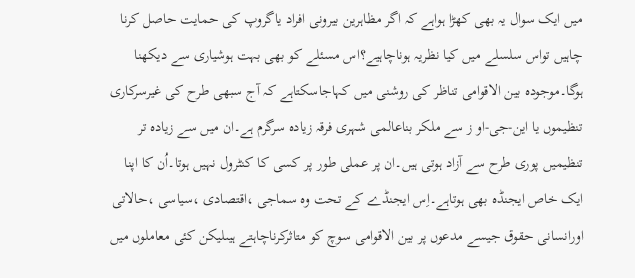میں ایک سوال یہ بھی کھڑا ہواہے کہ اگر مظاہرین بیرونی افراد یاگروپ کی حمایت حاصل کرنا چاہیں تواس سلسلے میں کیا نظریہ ہوناچاہیے؟اس مسئلے کو بھی بہت ہوشیاری سے دیکھنا ہوگا۔موجودہ بین الاقوامی تناظر کی روشنی میں کہاجاسکتاہے کہ آج سبھی طرح کی غیرسرکاری تنظیموں یا این-جی-او ز سے ملکر بناعالمی شہری فرقہ زیادہ سرگرم ہے۔ان میں سے زیادہ تر تنظیمیں پوری طرح سے آزاد ہوتی ہیں۔ان پر عملی طور پر کسی کا کنٹرول نہیں ہوتا۔اُن کا اپنا ایک خاص ایجنڈہ بھی ہوتاہے۔اِس ایجنڈے کے تحت وہ سماجی ،اقتصادی ،سیاسی ،حالاتی اورانسانی حقوق جیسے مدعوں پر بین الاقوامی سوچ کو متاثرکرناچاہتے ہیںلیکن کئی معاملوں میں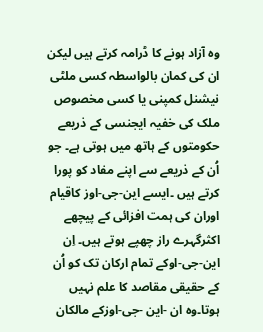وہ آزاد ہونے کا ڈرامہ کرتے ہیں لیکن ان کی کمان بالواسطہ کسی ملٹی نیشنل کمپنی یا کسی مخصوص ملک کی خفیہ ایجنسی کے ذریعے حکومتوں کے ہاتھ میں ہوتی ہے۔ جو اُن کے ذریعے سے اپنے مفاد کو پورا کرتے ہیں ۔ایسے این-جی-اوز کاقیام اوران کی ہمت افزائی کے پیچھے اکثرگہرے راز چھپے ہوتے ہیں۔ اِن این-جی-اوکے تمام ارکان تک کو اُن کے حقیقی مقاصد کا علم نہیں ہوتا۔وہ ان -این -جی-اوزکے مالکان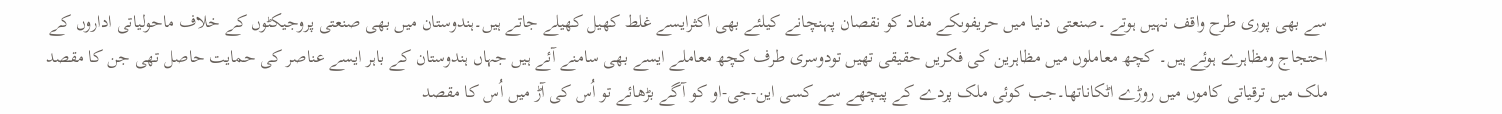سے بھی پوری طرح واقف نہیں ہوتے ۔صنعتی دنیا میں حریفوںکے مفاد کو نقصان پہنچانے کیلئے بھی اکثرایسے غلط کھیل کھیلے جاتے ہیں۔ہندوستان میں بھی صنعتی پروجیکٹوں کے خلاف ماحولیاتی اداروں کے احتجاج ومظاہرے ہوئے ہیں۔ کچھ معاملوں میں مظاہرین کی فکریں حقیقی تھیں تودوسری طرف کچھ معاملے ایسے بھی سامنے آئے ہیں جہاں ہندوستان کے باہر ایسے عناصر کی حمایت حاصل تھی جن کا مقصد ملک میں ترقیاتی کاموں میں روڑے اٹکاناتھا۔جب کوئی ملک پردے کے پیچھے سے کسی این-جی-او کو آگے بڑھائے تو اُس کی آڑ میں اُس کا مقصد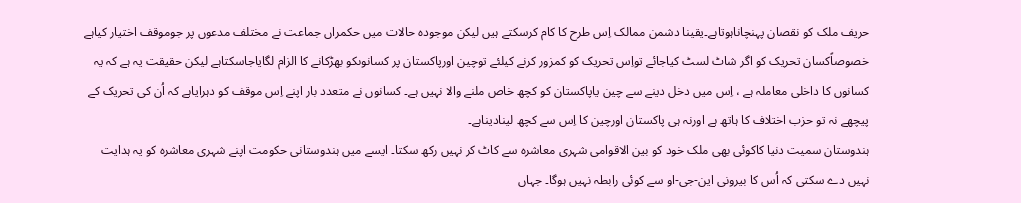حریف ملک کو نقصان پہنچاناہوتاہے۔یقینا دشمن ممالک اِس طرح کا کام کرسکتے ہیں لیکن موجودہ حالات میں حکمراں جماعت نے مختلف مدعوں پر جوموقف اختیار کیاہے خصوصاًکسان تحریک کو اگر شاٹ لسٹ کیاجائے تواِس تحریک کو کمزور کرنے کیلئے توچین اورپاکستان پر کسانوںکو بھڑکانے کا الزام لگایاجاسکتاہے لیکن حقیقت یہ ہے کہ یہ کسانوں کا داخلی معاملہ ہے ، اِس میں دخل دینے سے چین یاپاکستان کو کچھ خاص ملنے والا نہیں ہے۔ کسانوں نے متعدد بار اپنے اِس موقف کو دہرایاہے کہ اُن کی تحریک کے پیچھے نہ تو حزب اختلاف کا ہاتھ ہے اورنہ ہی پاکستان اورچین کا اِس سے کچھ لینادیناہے۔
ہندوستان سمیت دنیا کاکوئی بھی ملک خود کو بین الاقوامی شہری معاشرہ سے کاٹ کر نہیں رکھ سکتا۔ ایسے میں ہندوستانی حکومت اپنے شہری معاشرہ کو یہ ہدایت نہیں دے سکتی کہ اُس کا بیرونی این-جی-او سے کوئی رابطہ نہیں ہوگا۔ جہاں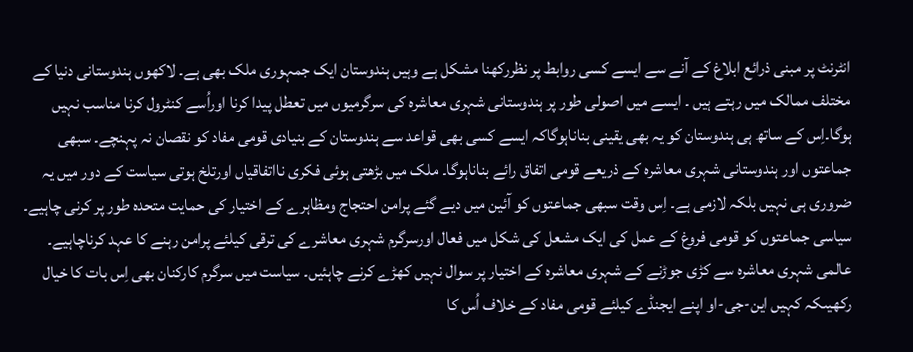انٹرنٹ پر مبنی ذرائع ابلاغ کے آنے سے ایسے کسی روابط پر نظررکھنا مشکل ہے وہیں ہندوستان ایک جمہوری ملک بھی ہے۔ لاکھوں ہندوستانی دنیا کے مختلف ممالک میں رہتے ہیں ۔ ایسے میں اصولی طور پر ہندوستانی شہری معاشرہ کی سرگرمیوں میں تعطل پیدا کرنا اوراُسے کنٹرول کرنا مناسب نہیں ہوگا۔اِس کے ساتھ ہی ہندوستان کو یہ بھی یقینی بناناہوگاکہ ایسے کسی بھی قواعد سے ہندوستان کے بنیادی قومی مفاد کو نقصان نہ پہنچے۔ سبھی جماعتوں اور ہندوستانی شہری معاشرہ کے ذریعے قومی اتفاق رائے بناناہوگا۔ ملک میں بڑھتی ہوئی فکری نااتفاقیاں اورتلخ ہوتی سیاست کے دور میں یہ ضروری ہی نہیں بلکہ لازمی ہے۔ اِس وقت سبھی جماعتوں کو آئین میں دیے گئے پرامن احتجاج ومظاہرے کے اختیار کی حمایت متحدہ طور پر کرنی چاہیے۔ سیاسی جماعتوں کو قومی فروغ کے عمل کی ایک مشعل کی شکل میں فعال اورسرگرم شہری معاشرے کی ترقی کیلئے پرامن رہنے کا عہد کرناچاہیے۔ عالمی شہری معاشرہ سے کڑی جوڑنے کے شہری معاشرہ کے اختیار پر سوال نہیں کھڑے کرنے چاہئیں۔ سیاست میں سرگرم کارکنان بھی اِس بات کا خیال رکھیںکہ کہیں این-جی-او اپنے ایجنڈے کیلئے قومی مفاد کے خلاف اُس کا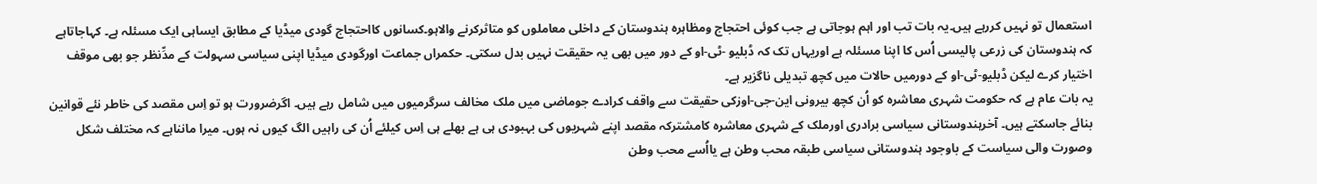استعمال تو نہیں کررہے ہیں۔یہ بات تب اور اہم ہوجاتی ہے جب کوئی احتجاج ومظاہرہ ہندوستان کے داخلی معاملوں کو متاثرکرنے والاہو۔کسانوں کااحتجاج گودی میڈیا کے مطابق ایساہی ایک مسئلہ ہے۔ کہاجاتاہے کہ ہندوستان کی زرعی پالیسی اُس کا اپنا مسئلہ ہے اوریہاں تک کہ ڈبلیو -ٹی-او کے دور میں بھی یہ حقیقت نہیں بدل سکتی۔ حکمراں جماعت اورگودی میڈیا اپنی سیاسی سہولت کے مدِّنظر جو بھی موقف اختیار کرے لیکن ڈبلیو-ٹی-او کے دورمیں حالات میں کچھ تبدیلی ناگزیر ہے۔
یہ بات عام ہے کہ حکومت شہری معاشرہ کو اُن کچھ بیرونی این-جی-اوزکی حقیقت سے واقف کرادے جوماضی میں ملک مخالف سرگرمیوں میں شامل رہے ہیں۔ اگرضرورت ہو تو اِس مقصد کی خاطر نئے قوانین بنائے جاسکتے ہیں۔ آخرہندوستانی سیاسی برادری اورملک کے شہری معاشرہ کامشترکہ مقصد اپنے شہریوں کی بہبودی ہی ہے بھلے ہی اِس کیلئے اُن کی راہیں الگ کیوں نہ ہوں۔ میرا مانناہے کہ مختلف شکل وصورت والی سیاست کے باوجود ہندوستانی سیاسی طبقہ محب وطن ہے یااُسے محب وطن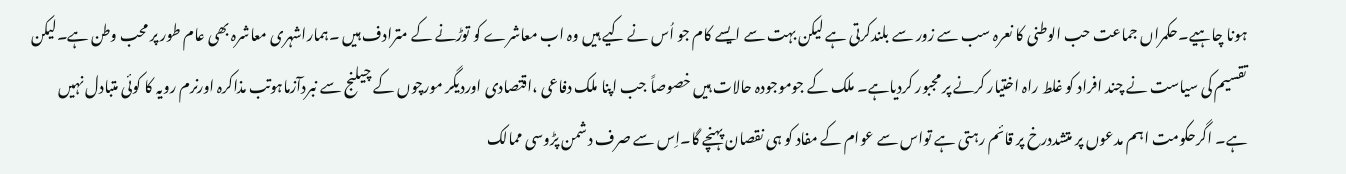ہونا چاہیے۔حکمراں جماعت حب الوطنی کا نعرہ سب سے زور سے بلندکرتی ہے لیکن بہت سے ایسے کام جو اُس نے کیے ہیں وہ اب معاشرے کو توڑنے کے مترادف ہیں ۔ہماراشہری معاشرہ بھی عام طور پر محب وطن ہے۔لیکن تقسیم کی سیاست نے چند افراد کو غلط راہ اختیار کرنے پر مجبور کردیاہے۔ ملک کے جوموجودہ حالات ہیں خصوصاً جب اپنا ملک دفاعی ،اقتصادی اوردیگر مورچوں کے چیلنج سے نبردآزماہوتب مذاکرہ اورنرم رویہ کا کوئی متبادل نہیں ہے۔ اگرحکومت اہم مدعوں پر متشددرخ پر قائم رہتی ہے تواس سے عوام کے مفاد کو ہی نقصان پہنچے گا۔اِس سے صرف دشمن پڑوسی ممالک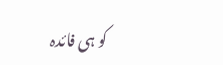کو ہی فائدہ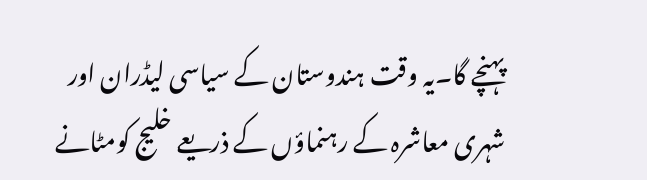پہنچے گا۔یہ وقت ہندوستان کے سیاسی لیڈران اور شہری معاشرہ کے رہنماؤں کے ذریعے خلیج کومٹانے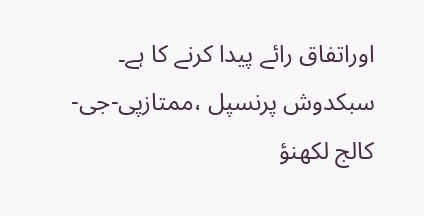اوراتفاق رائے پیدا کرنے کا ہے۔
سبکدوش پرنسپل ،ممتازپی-جی-کالج لکھنؤ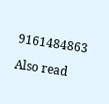9161484863

Also read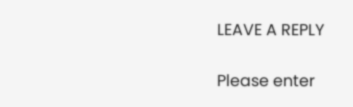LEAVE A REPLY

Please enter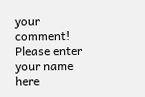your comment!
Please enter your name here